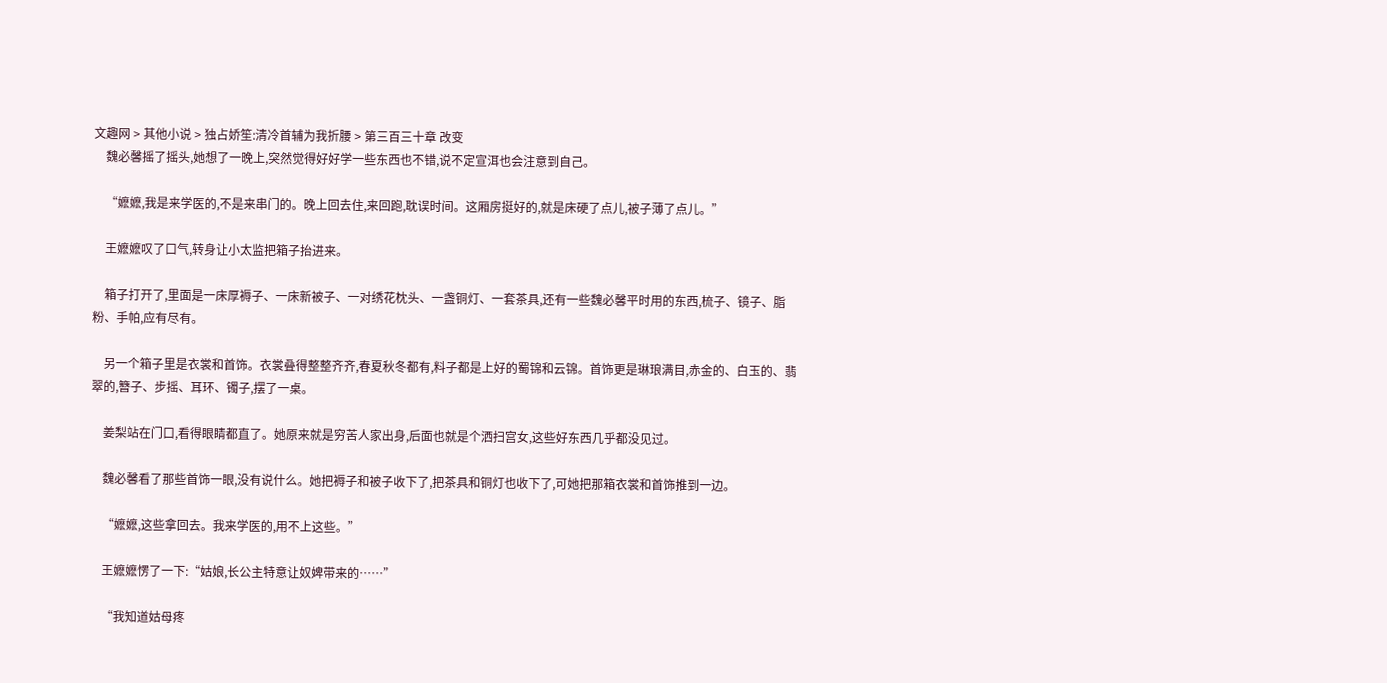文趣网 > 其他小说 > 独占娇笙:清冷首辅为我折腰 > 第三百三十章 改变
    魏必馨摇了摇头,她想了一晚上,突然觉得好好学一些东西也不错,说不定宣洱也会注意到自己。

    “嬷嬷,我是来学医的,不是来串门的。晚上回去住,来回跑,耽误时间。这厢房挺好的,就是床硬了点儿,被子薄了点儿。”

    王嬷嬷叹了口气,转身让小太监把箱子抬进来。

    箱子打开了,里面是一床厚褥子、一床新被子、一对绣花枕头、一盏铜灯、一套茶具,还有一些魏必馨平时用的东西,梳子、镜子、脂粉、手帕,应有尽有。

    另一个箱子里是衣裳和首饰。衣裳叠得整整齐齐,春夏秋冬都有,料子都是上好的蜀锦和云锦。首饰更是琳琅满目,赤金的、白玉的、翡翠的,簪子、步摇、耳环、镯子,摆了一桌。

    姜梨站在门口,看得眼睛都直了。她原来就是穷苦人家出身,后面也就是个洒扫宫女,这些好东西几乎都没见过。

    魏必馨看了那些首饰一眼,没有说什么。她把褥子和被子收下了,把茶具和铜灯也收下了,可她把那箱衣裳和首饰推到一边。

    “嬷嬷,这些拿回去。我来学医的,用不上这些。”

    王嬷嬷愣了一下:“姑娘,长公主特意让奴婢带来的……”

    “我知道姑母疼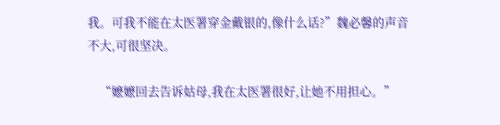我。可我不能在太医署穿金戴银的,像什么话?”魏必馨的声音不大,可很坚决。

    “嬷嬷回去告诉姑母,我在太医署很好,让她不用担心。”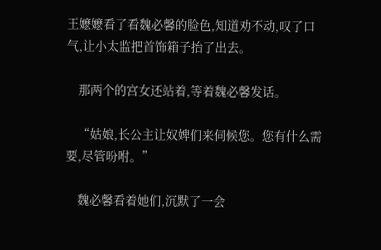王嬷嬷看了看魏必馨的脸色,知道劝不动,叹了口气,让小太监把首饰箱子抬了出去。

    那两个的宫女还站着,等着魏必馨发话。

    “姑娘,长公主让奴婢们来伺候您。您有什么需要,尽管吩咐。”

    魏必馨看着她们,沉默了一会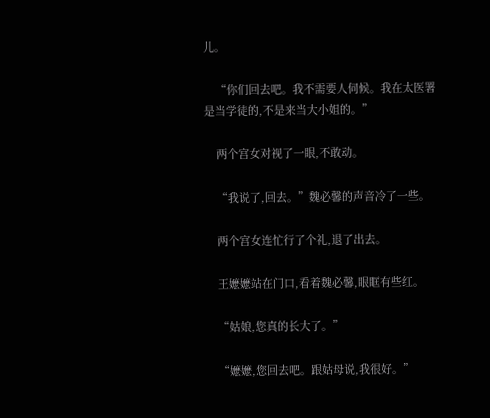儿。

    “你们回去吧。我不需要人伺候。我在太医署是当学徒的,不是来当大小姐的。”

    两个宫女对视了一眼,不敢动。

    “我说了,回去。”魏必馨的声音冷了一些。

    两个宫女连忙行了个礼,退了出去。

    王嬷嬷站在门口,看着魏必馨,眼眶有些红。

    “姑娘,您真的长大了。”

    “嬷嬷,您回去吧。跟姑母说,我很好。”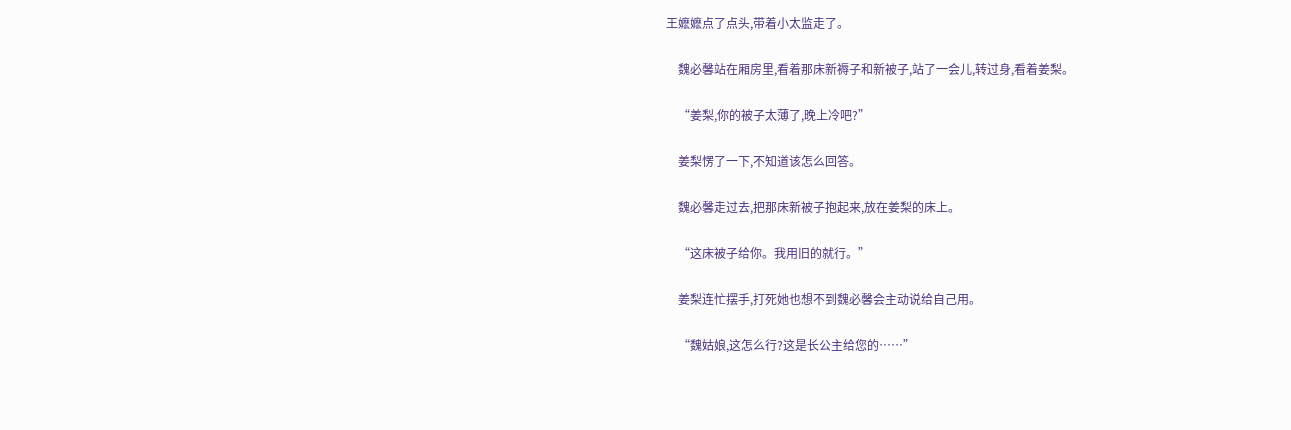王嬷嬷点了点头,带着小太监走了。

    魏必馨站在厢房里,看着那床新褥子和新被子,站了一会儿,转过身,看着姜梨。

    “姜梨,你的被子太薄了,晚上冷吧?”

    姜梨愣了一下,不知道该怎么回答。

    魏必馨走过去,把那床新被子抱起来,放在姜梨的床上。

    “这床被子给你。我用旧的就行。”

    姜梨连忙摆手,打死她也想不到魏必馨会主动说给自己用。

    “魏姑娘,这怎么行?这是长公主给您的……”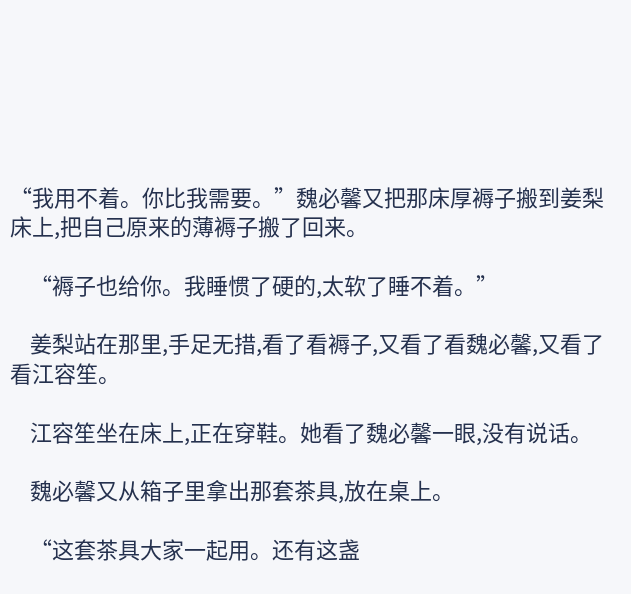“我用不着。你比我需要。”魏必馨又把那床厚褥子搬到姜梨床上,把自己原来的薄褥子搬了回来。

    “褥子也给你。我睡惯了硬的,太软了睡不着。”

    姜梨站在那里,手足无措,看了看褥子,又看了看魏必馨,又看了看江容笙。

    江容笙坐在床上,正在穿鞋。她看了魏必馨一眼,没有说话。

    魏必馨又从箱子里拿出那套茶具,放在桌上。

    “这套茶具大家一起用。还有这盏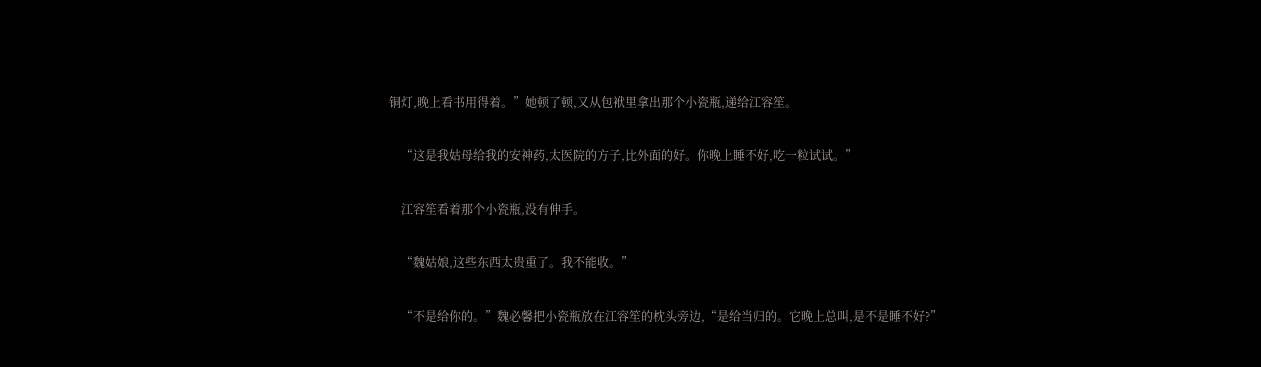铜灯,晚上看书用得着。”她顿了顿,又从包袱里拿出那个小瓷瓶,递给江容笙。

    “这是我姑母给我的安神药,太医院的方子,比外面的好。你晚上睡不好,吃一粒试试。”

    江容笙看着那个小瓷瓶,没有伸手。

    “魏姑娘,这些东西太贵重了。我不能收。”

    “不是给你的。”魏必馨把小瓷瓶放在江容笙的枕头旁边,“是给当归的。它晚上总叫,是不是睡不好?”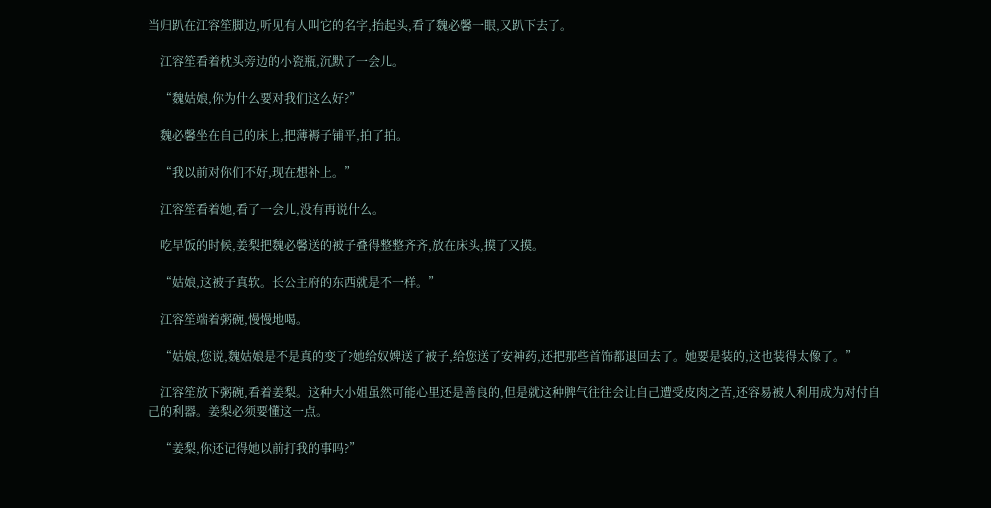当归趴在江容笙脚边,听见有人叫它的名字,抬起头,看了魏必馨一眼,又趴下去了。

    江容笙看着枕头旁边的小瓷瓶,沉默了一会儿。

    “魏姑娘,你为什么要对我们这么好?”

    魏必馨坐在自己的床上,把薄褥子铺平,拍了拍。

    “我以前对你们不好,现在想补上。”

    江容笙看着她,看了一会儿,没有再说什么。

    吃早饭的时候,姜梨把魏必馨送的被子叠得整整齐齐,放在床头,摸了又摸。

    “姑娘,这被子真软。长公主府的东西就是不一样。”

    江容笙端着粥碗,慢慢地喝。

    “姑娘,您说,魏姑娘是不是真的变了?她给奴婢送了被子,给您送了安神药,还把那些首饰都退回去了。她要是装的,这也装得太像了。”

    江容笙放下粥碗,看着姜梨。这种大小姐虽然可能心里还是善良的,但是就这种脾气往往会让自己遭受皮肉之苦,还容易被人利用成为对付自己的利器。姜梨必须要懂这一点。

    “姜梨,你还记得她以前打我的事吗?”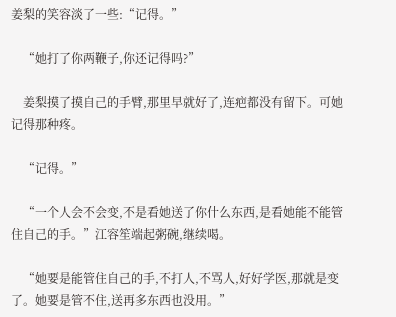姜梨的笑容淡了一些:“记得。”

    “她打了你两鞭子,你还记得吗?”

    姜梨摸了摸自己的手臂,那里早就好了,连疤都没有留下。可她记得那种疼。

    “记得。”

    “一个人会不会变,不是看她送了你什么东西,是看她能不能管住自己的手。”江容笙端起粥碗,继续喝。

    “她要是能管住自己的手,不打人,不骂人,好好学医,那就是变了。她要是管不住,送再多东西也没用。”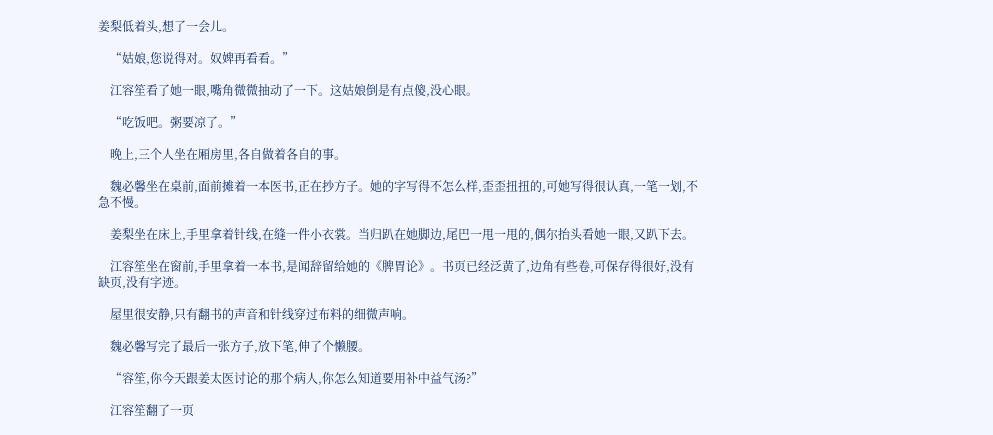姜梨低着头,想了一会儿。

    “姑娘,您说得对。奴婢再看看。”

    江容笙看了她一眼,嘴角微微抽动了一下。这姑娘倒是有点傻,没心眼。

    “吃饭吧。粥要凉了。”

    晚上,三个人坐在厢房里,各自做着各自的事。

    魏必馨坐在桌前,面前摊着一本医书,正在抄方子。她的字写得不怎么样,歪歪扭扭的,可她写得很认真,一笔一划,不急不慢。

    姜梨坐在床上,手里拿着针线,在缝一件小衣裳。当归趴在她脚边,尾巴一甩一甩的,偶尔抬头看她一眼,又趴下去。

    江容笙坐在窗前,手里拿着一本书,是闻辞留给她的《脾胃论》。书页已经泛黄了,边角有些卷,可保存得很好,没有缺页,没有字迹。

    屋里很安静,只有翻书的声音和针线穿过布料的细微声响。

    魏必馨写完了最后一张方子,放下笔,伸了个懒腰。

    “容笙,你今天跟姜太医讨论的那个病人,你怎么知道要用补中益气汤?”

    江容笙翻了一页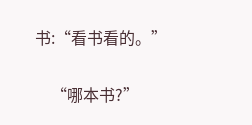书:“看书看的。”

    “哪本书?”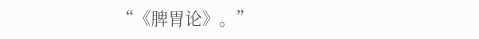“《脾胃论》。”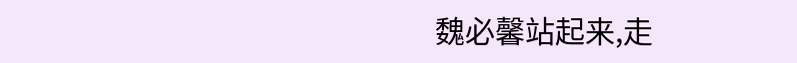魏必馨站起来,走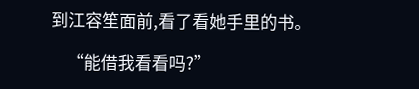到江容笙面前,看了看她手里的书。

    “能借我看看吗?”